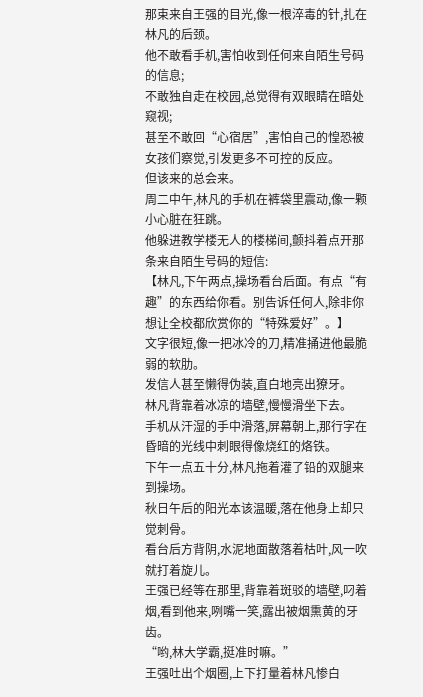那束来自王强的目光,像一根淬毒的针,扎在林凡的后颈。
他不敢看手机,害怕收到任何来自陌生号码的信息;
不敢独自走在校园,总觉得有双眼睛在暗处窥视;
甚至不敢回“心宿居”,害怕自己的惶恐被女孩们察觉,引发更多不可控的反应。
但该来的总会来。
周二中午,林凡的手机在裤袋里震动,像一颗小心脏在狂跳。
他躲进教学楼无人的楼梯间,颤抖着点开那条来自陌生号码的短信:
【林凡,下午两点,操场看台后面。有点“有趣”的东西给你看。别告诉任何人,除非你想让全校都欣赏你的“特殊爱好”。】
文字很短,像一把冰冷的刀,精准捅进他最脆弱的软肋。
发信人甚至懒得伪装,直白地亮出獠牙。
林凡背靠着冰凉的墙壁,慢慢滑坐下去。
手机从汗湿的手中滑落,屏幕朝上,那行字在昏暗的光线中刺眼得像烧红的烙铁。
下午一点五十分,林凡拖着灌了铅的双腿来到操场。
秋日午后的阳光本该温暖,落在他身上却只觉刺骨。
看台后方背阴,水泥地面散落着枯叶,风一吹就打着旋儿。
王强已经等在那里,背靠着斑驳的墙壁,叼着烟,看到他来,咧嘴一笑,露出被烟熏黄的牙齿。
“哟,林大学霸,挺准时嘛。”
王强吐出个烟圈,上下打量着林凡惨白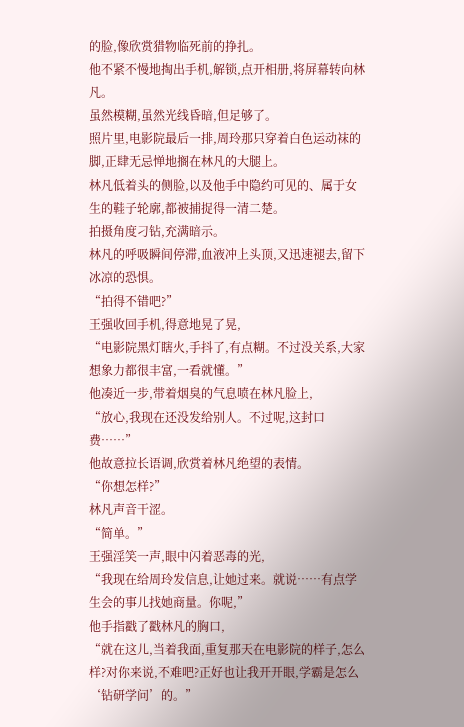的脸,像欣赏猎物临死前的挣扎。
他不紧不慢地掏出手机,解锁,点开相册,将屏幕转向林凡。
虽然模糊,虽然光线昏暗,但足够了。
照片里,电影院最后一排,周玲那只穿着白色运动袜的脚,正肆无忌惮地搁在林凡的大腿上。
林凡低着头的侧脸,以及他手中隐约可见的、属于女生的鞋子轮廓,都被捕捉得一清二楚。
拍摄角度刁钻,充满暗示。
林凡的呼吸瞬间停滞,血液冲上头顶,又迅速褪去,留下冰凉的恐惧。
“拍得不错吧?”
王强收回手机,得意地晃了晃,
“电影院黑灯瞎火,手抖了,有点糊。不过没关系,大家想象力都很丰富,一看就懂。”
他凑近一步,带着烟臭的气息喷在林凡脸上,
“放心,我现在还没发给别人。不过呢,这封口费……”
他故意拉长语调,欣赏着林凡绝望的表情。
“你想怎样?”
林凡声音干涩。
“简单。”
王强淫笑一声,眼中闪着恶毒的光,
“我现在给周玲发信息,让她过来。就说……有点学生会的事儿找她商量。你呢,”
他手指戳了戳林凡的胸口,
“就在这儿,当着我面,重复那天在电影院的样子,怎么样?对你来说,不难吧?正好也让我开开眼,学霸是怎么‘钻研学问’的。”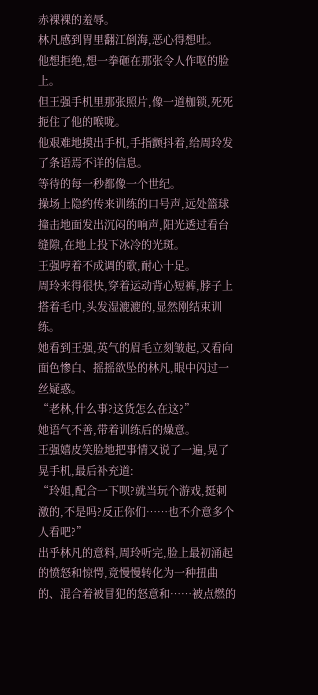赤裸裸的羞辱。
林凡感到胃里翻江倒海,恶心得想吐。
他想拒绝,想一拳砸在那张令人作呕的脸上。
但王强手机里那张照片,像一道枷锁,死死扼住了他的喉咙。
他艰难地摸出手机,手指颤抖着,给周玲发了条语焉不详的信息。
等待的每一秒都像一个世纪。
操场上隐约传来训练的口号声,远处篮球撞击地面发出沉闷的响声,阳光透过看台缝隙,在地上投下冰冷的光斑。
王强哼着不成调的歌,耐心十足。
周玲来得很快,穿着运动背心短裤,脖子上搭着毛巾,头发湿漉漉的,显然刚结束训练。
她看到王强,英气的眉毛立刻皱起,又看向面色惨白、摇摇欲坠的林凡,眼中闪过一丝疑惑。
“老林,什么事?这货怎么在这?”
她语气不善,带着训练后的燥意。
王强嬉皮笑脸地把事情又说了一遍,晃了晃手机,最后补充道:
“玲姐,配合一下呗?就当玩个游戏,挺刺激的,不是吗?反正你们……也不介意多个人看吧?”
出乎林凡的意料,周玲听完,脸上最初涌起的愤怒和惊愕,竟慢慢转化为一种扭曲的、混合着被冒犯的怒意和……被点燃的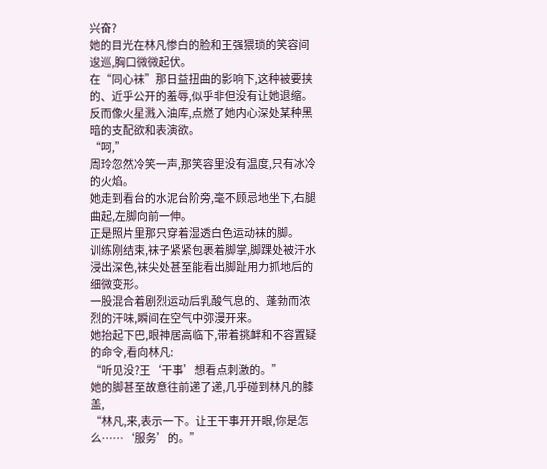兴奋?
她的目光在林凡惨白的脸和王强猥琐的笑容间逡巡,胸口微微起伏。
在“同心袜”那日益扭曲的影响下,这种被要挟的、近乎公开的羞辱,似乎非但没有让她退缩。
反而像火星溅入油库,点燃了她内心深处某种黑暗的支配欲和表演欲。
“呵,”
周玲忽然冷笑一声,那笑容里没有温度,只有冰冷的火焰。
她走到看台的水泥台阶旁,毫不顾忌地坐下,右腿曲起,左脚向前一伸。
正是照片里那只穿着湿透白色运动袜的脚。
训练刚结束,袜子紧紧包裹着脚掌,脚踝处被汗水浸出深色,袜尖处甚至能看出脚趾用力抓地后的细微变形。
一股混合着剧烈运动后乳酸气息的、蓬勃而浓烈的汗味,瞬间在空气中弥漫开来。
她抬起下巴,眼神居高临下,带着挑衅和不容置疑的命令,看向林凡:
“听见没?王‘干事’想看点刺激的。”
她的脚甚至故意往前递了递,几乎碰到林凡的膝盖,
“林凡,来,表示一下。让王干事开开眼,你是怎么……‘服务’的。”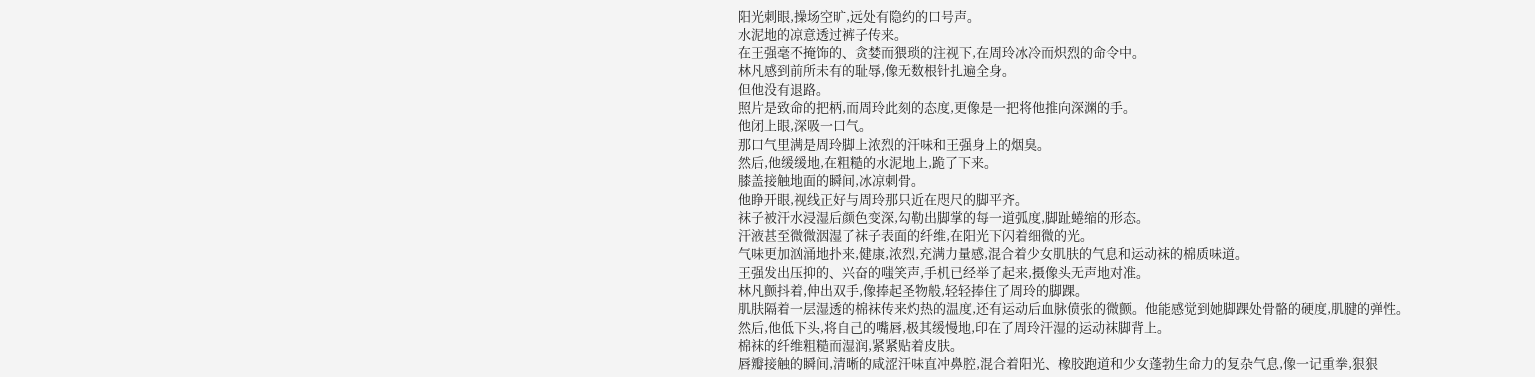阳光刺眼,操场空旷,远处有隐约的口号声。
水泥地的凉意透过裤子传来。
在王强毫不掩饰的、贪婪而猥琐的注视下,在周玲冰冷而炽烈的命令中。
林凡感到前所未有的耻辱,像无数根针扎遍全身。
但他没有退路。
照片是致命的把柄,而周玲此刻的态度,更像是一把将他推向深渊的手。
他闭上眼,深吸一口气。
那口气里满是周玲脚上浓烈的汗味和王强身上的烟臭。
然后,他缓缓地,在粗糙的水泥地上,跪了下来。
膝盖接触地面的瞬间,冰凉刺骨。
他睁开眼,视线正好与周玲那只近在咫尺的脚平齐。
袜子被汗水浸湿后颜色变深,勾勒出脚掌的每一道弧度,脚趾蜷缩的形态。
汗液甚至微微洇湿了袜子表面的纤维,在阳光下闪着细微的光。
气味更加汹涌地扑来,健康,浓烈,充满力量感,混合着少女肌肤的气息和运动袜的棉质味道。
王强发出压抑的、兴奋的嗤笑声,手机已经举了起来,摄像头无声地对准。
林凡颤抖着,伸出双手,像捧起圣物般,轻轻捧住了周玲的脚踝。
肌肤隔着一层湿透的棉袜传来灼热的温度,还有运动后血脉偾张的微颤。他能感觉到她脚踝处骨骼的硬度,肌腱的弹性。
然后,他低下头,将自己的嘴唇,极其缓慢地,印在了周玲汗湿的运动袜脚背上。
棉袜的纤维粗糙而湿润,紧紧贴着皮肤。
唇瓣接触的瞬间,清晰的咸涩汗味直冲鼻腔,混合着阳光、橡胶跑道和少女蓬勃生命力的复杂气息,像一记重拳,狠狠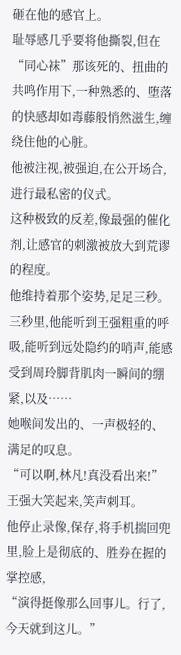砸在他的感官上。
耻辱感几乎要将他撕裂,但在“同心袜”那该死的、扭曲的共鸣作用下,一种熟悉的、堕落的快感却如毒藤般悄然滋生,缠绕住他的心脏。
他被注视,被强迫,在公开场合,进行最私密的仪式。
这种极致的反差,像最强的催化剂,让感官的刺激被放大到荒谬的程度。
他维持着那个姿势,足足三秒。
三秒里,他能听到王强粗重的呼吸,能听到远处隐约的哨声,能感受到周玲脚背肌肉一瞬间的绷紧,以及……
她喉间发出的、一声极轻的、满足的叹息。
“可以啊,林凡!真没看出来!”
王强大笑起来,笑声刺耳。
他停止录像,保存,将手机揣回兜里,脸上是彻底的、胜券在握的掌控感,
“演得挺像那么回事儿。行了,今天就到这儿。”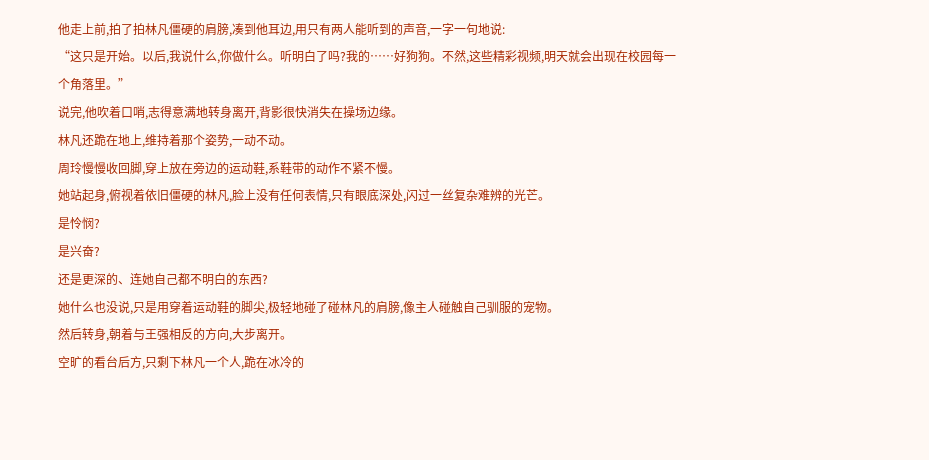他走上前,拍了拍林凡僵硬的肩膀,凑到他耳边,用只有两人能听到的声音,一字一句地说:
“这只是开始。以后,我说什么,你做什么。听明白了吗?我的……好狗狗。不然,这些精彩视频,明天就会出现在校园每一个角落里。”
说完,他吹着口哨,志得意满地转身离开,背影很快消失在操场边缘。
林凡还跪在地上,维持着那个姿势,一动不动。
周玲慢慢收回脚,穿上放在旁边的运动鞋,系鞋带的动作不紧不慢。
她站起身,俯视着依旧僵硬的林凡,脸上没有任何表情,只有眼底深处,闪过一丝复杂难辨的光芒。
是怜悯?
是兴奋?
还是更深的、连她自己都不明白的东西?
她什么也没说,只是用穿着运动鞋的脚尖,极轻地碰了碰林凡的肩膀,像主人碰触自己驯服的宠物。
然后转身,朝着与王强相反的方向,大步离开。
空旷的看台后方,只剩下林凡一个人,跪在冰冷的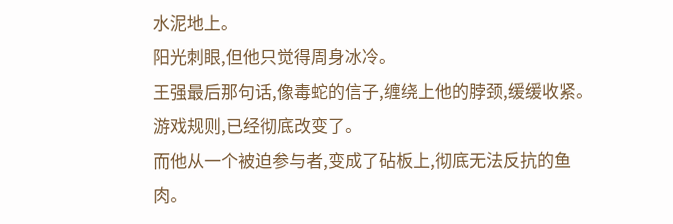水泥地上。
阳光刺眼,但他只觉得周身冰冷。
王强最后那句话,像毒蛇的信子,缠绕上他的脖颈,缓缓收紧。
游戏规则,已经彻底改变了。
而他从一个被迫参与者,变成了砧板上,彻底无法反抗的鱼肉。